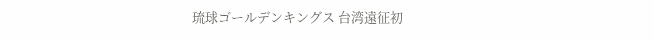琉球ゴールデンキングス 台湾遠征初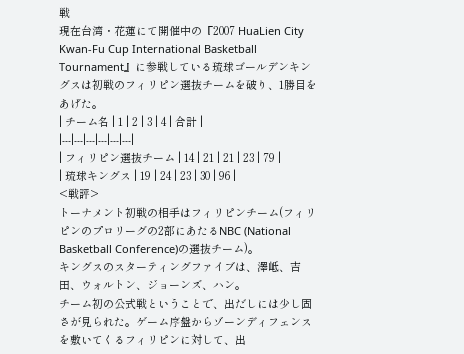戦
現在台湾・花蓮にて開催中の『2007 HuaLien City Kwan-Fu Cup International Basketball Tournament』に参戦している琉球ゴールデンキングスは初戦のフィリピン選抜チームを破り、1勝目をあげた。
| チーム名 | 1 | 2 | 3 | 4 | 合計 |
|---|---|---|---|---|---|
| フィリピン選抜チーム | 14 | 21 | 21 | 23 | 79 |
| 琉球キングス | 19 | 24 | 23 | 30 | 96 |
<戦評>
トーナメント初戦の相手はフィリピンチーム(フィリピンのプロリーグの2部にあたるNBC (National Basketball Conference)の選抜チーム)。
キングスのスターティングファイブは、澤岻、吉田、ウォルトン、ジョーンズ、ハン。
チーム初の公式戦ということで、出だしには少し固さが見られた。ゲーム序盤からゾーンディフェンスを敷いてくるフィリピンに対して、出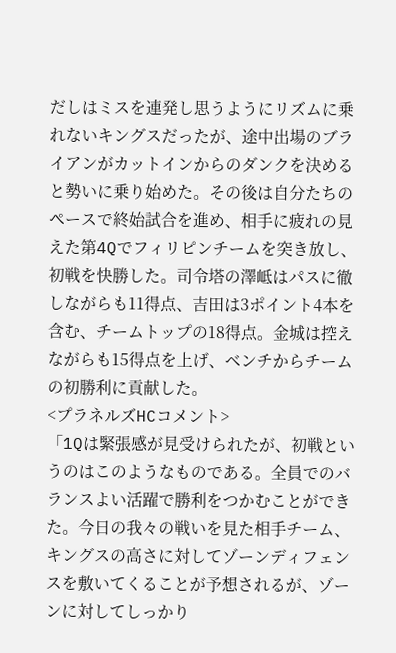だしはミスを連発し思うようにリズムに乗れないキングスだったが、途中出場のブライアンがカットインからのダンクを決めると勢いに乗り始めた。その後は自分たちのペースで終始試合を進め、相手に疲れの見えた第4Qでフィリピンチームを突き放し、初戦を快勝した。司令塔の澤岻はパスに徹しながらも11得点、吉田は3ポイント4本を含む、チームトップの18得点。金城は控えながらも15得点を上げ、ベンチからチームの初勝利に貢献した。
<プラネルズHCコメント>
「1Qは緊張感が見受けられたが、初戦というのはこのようなものである。全員でのバランスよい活躍で勝利をつかむことができた。今日の我々の戦いを見た相手チーム、キングスの高さに対してゾーンディフェンスを敷いてくることが予想されるが、ゾーンに対してしっかり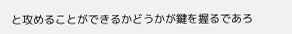と攻めることができるかどうかが鍵を握るであろ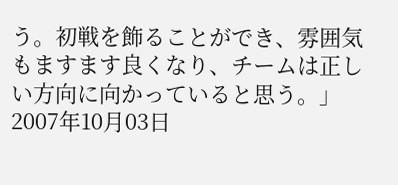う。初戦を飾ることができ、雰囲気もますます良くなり、チームは正しい方向に向かっていると思う。」
2007年10月03日